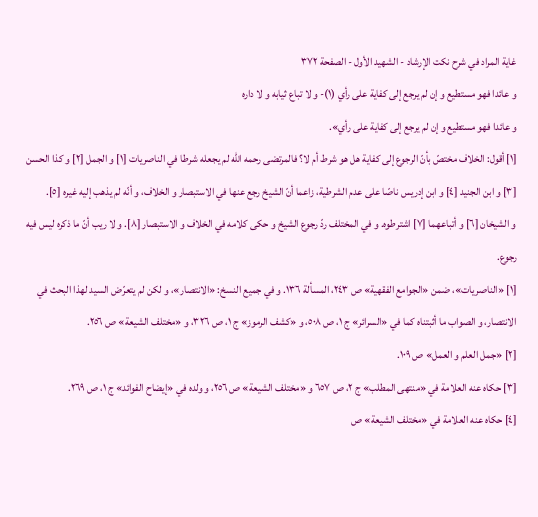غاية المراد في شرح نكت الإرشاد - الشهيد الأول - الصفحة ٣٧٢
و عائدا فهو مستطيع و إن لم يرجع إلى كفاية على رأي (١)- و لا تباع ثيابه و لا داره
و عائدا فهو مستطيع و إن لم يرجع إلى كفاية على رأي».
[١] أقول: الخلاف مختصّ بأنّ الرجوع إلى كفاية هل هو شرط أم لا؟ فالمرتضى رحمه الله لم يجعله شرطا في الناصريات [١] و الجمل [٢] و كذا الحسن [٣] و ابن الجنيد [٤] و ابن إدريس ناصّا على عدم الشرطية، زاعما أنّ الشيخ رجع عنها في الاستبصار و الخلاف، و أنّه لم يذهب إليه غيره [٥].
و الشيخان [٦] و أتباعهما [٧] اشترطوه. و في المختلف ردّ رجوع الشيخ و حكى كلامه في الخلاف و الاستبصار [٨]. و لا ريب أنّ ما ذكره ليس فيه رجوع.
[١] «الناصريات»، ضمن «الجوامع الفقهية» ص ٢٤٣، المسألة ١٣٦. و في جميع النسخ: «الانتصار»، و لكن لم يتعرّض السيد لهذا البحث في الانتصار، و الصواب ما أثبتناه كما في «السرائر» ج ١، ص ٥٠٨، و «كشف الرموز» ج ١، ص ٣٢٦، و «مختلف الشيعة» ص ٢٥٦.
[٢] «جمل العلم و العمل» ص ١٠٩.
[٣] حكاه عنه العلامة في «منتهى المطلب» ج ٢، ص ٦٥٧ و «مختلف الشيعة» ص ٢٥٦، و ولده في «إيضاح الفوائد» ج ١، ص ٢٦٩.
[٤] حكاه عنه العلامة في «مختلف الشيعة» ص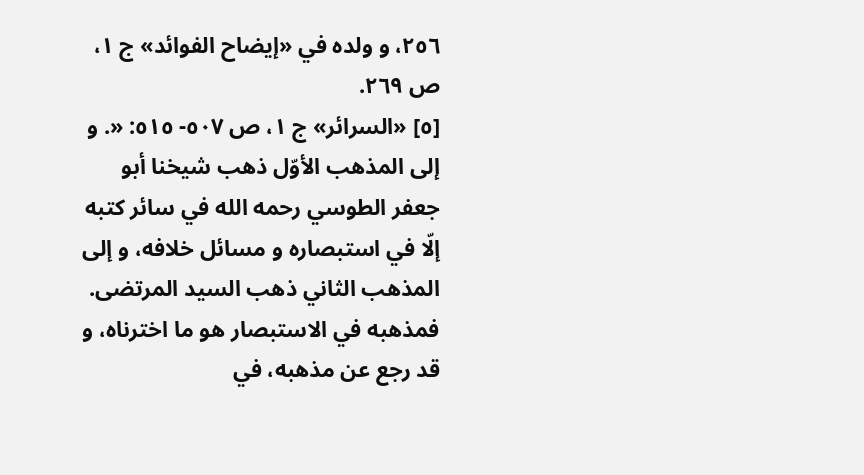٢٥٦، و ولده في «إيضاح الفوائد» ج ١، ص ٢٦٩.
[٥] «السرائر» ج ١، ص ٥٠٧- ٥١٥: «. و إلى المذهب الأوّل ذهب شيخنا أبو جعفر الطوسي رحمه الله في سائر كتبه إلّا في استبصاره و مسائل خلافه، و إلى المذهب الثاني ذهب السيد المرتضى. فمذهبه في الاستبصار هو ما اخترناه، و قد رجع عن مذهبه، في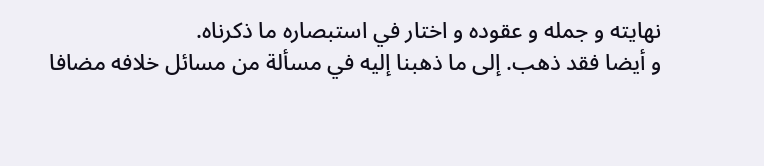نهايته و جمله و عقوده و اختار في استبصاره ما ذكرناه.
و أيضا فقد ذهب. إلى ما ذهبنا إليه في مسألة من مسائل خلافه مضافا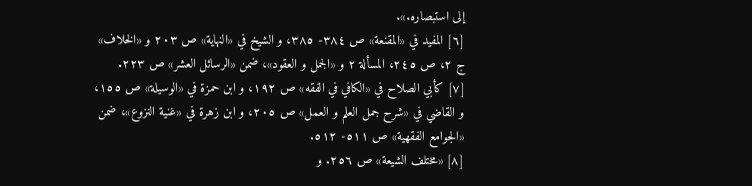إلى استبصاره.».
[٦] المفيد في «المقنعة» ص ٣٨٤- ٣٨٥، و الشيخ في «النهاية» ص ٢٠٣ و «الخلاف» ج ٢، ص ٢٤٥، المسألة ٢ و «الجمل و العقود»، ضمن «الرسائل العشر» ص ٢٢٣.
[٧] كأبي الصلاح في «الكافي في الفقه» ص ١٩٢، و ابن حمزة في «الوسيلة» ص ١٥٥، و القاضي في «شرح جمل العلم و العمل» ص ٢٠٥، و ابن زهرة في «غنية النزوع»، ضمن «الجوامع الفقهية» ص ٥١١- ٥١٢.
[٨] «مختلف الشيعة» ص ٢٥٦. و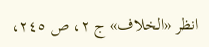انظر «الخلاف» ج ٢، ص ٢٤٥،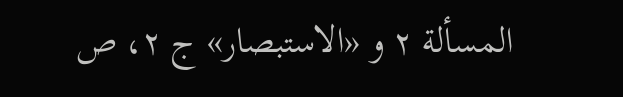المسألة ٢ و «الاستبصار» ج ٢، ص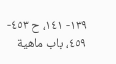١٣٩- ١٤١، ح ٤٥٣- ٤٥٩، باب ماهية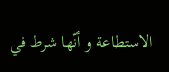الاستطاعة و أنّها شرط في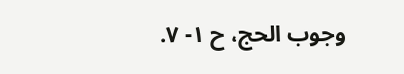وجوب الحج، ح ١- ٧.